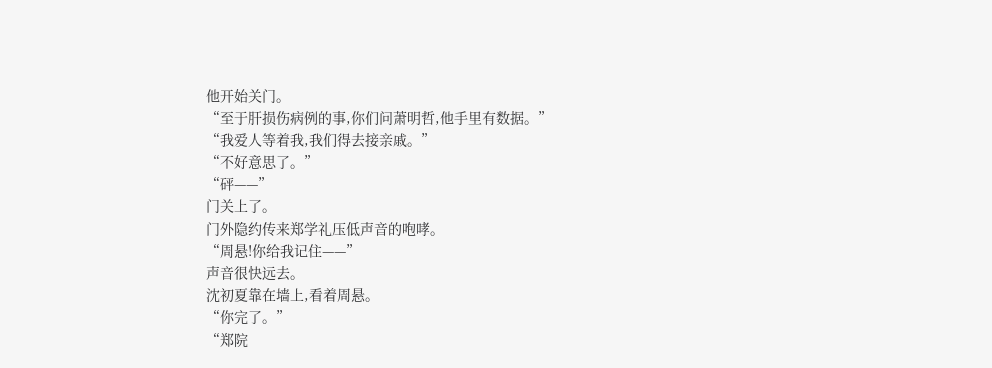他开始关门。
“至于肝损伤病例的事,你们问萧明哲,他手里有数据。”
“我爱人等着我,我们得去接亲戚。”
“不好意思了。”
“砰——”
门关上了。
门外隐约传来郑学礼压低声音的咆哮。
“周悬!你给我记住——”
声音很快远去。
沈初夏靠在墙上,看着周悬。
“你完了。”
“郑院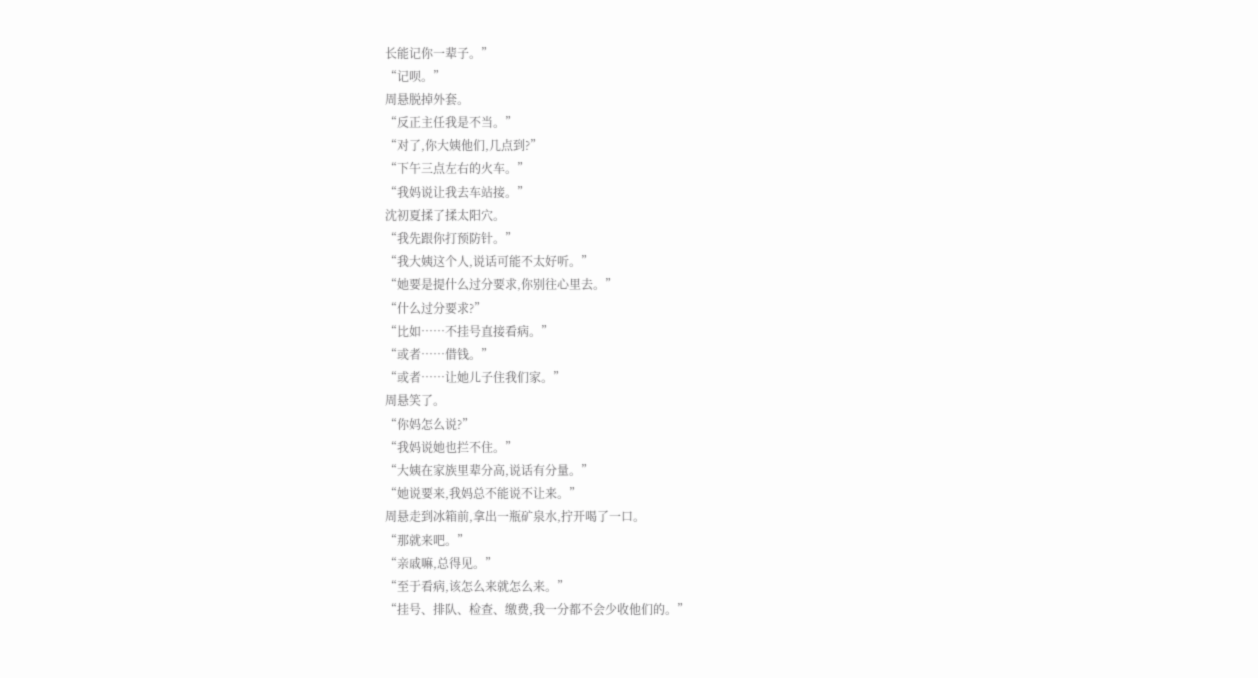长能记你一辈子。”
“记呗。”
周悬脱掉外套。
“反正主任我是不当。”
“对了,你大姨他们,几点到?”
“下午三点左右的火车。”
“我妈说让我去车站接。”
沈初夏揉了揉太阳穴。
“我先跟你打预防针。”
“我大姨这个人,说话可能不太好听。”
“她要是提什么过分要求,你别往心里去。”
“什么过分要求?”
“比如……不挂号直接看病。”
“或者……借钱。”
“或者……让她儿子住我们家。”
周悬笑了。
“你妈怎么说?”
“我妈说她也拦不住。”
“大姨在家族里辈分高,说话有分量。”
“她说要来,我妈总不能说不让来。”
周悬走到冰箱前,拿出一瓶矿泉水,拧开喝了一口。
“那就来吧。”
“亲戚嘛,总得见。”
“至于看病,该怎么来就怎么来。”
“挂号、排队、检查、缴费,我一分都不会少收他们的。”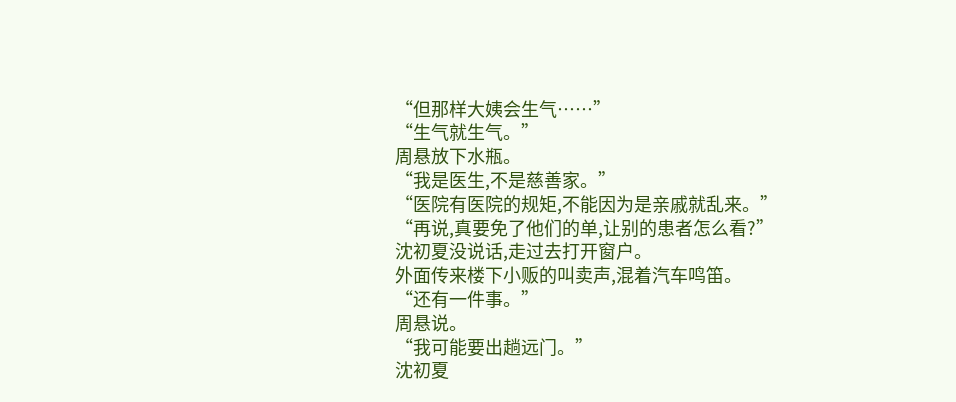“但那样大姨会生气……”
“生气就生气。”
周悬放下水瓶。
“我是医生,不是慈善家。”
“医院有医院的规矩,不能因为是亲戚就乱来。”
“再说,真要免了他们的单,让别的患者怎么看?”
沈初夏没说话,走过去打开窗户。
外面传来楼下小贩的叫卖声,混着汽车鸣笛。
“还有一件事。”
周悬说。
“我可能要出趟远门。”
沈初夏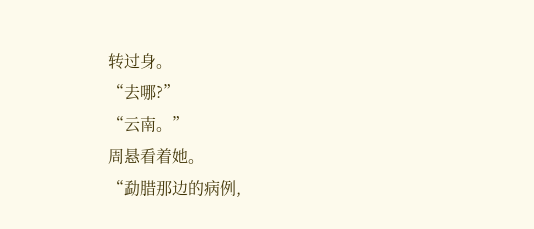转过身。
“去哪?”
“云南。”
周悬看着她。
“勐腊那边的病例,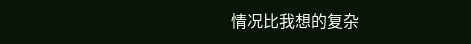情况比我想的复杂